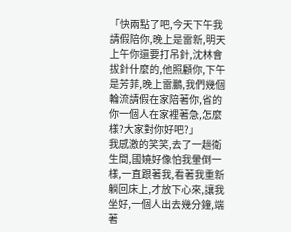「快兩點了吧,今天下午我請假陪你,晚上是雷新,明天上午你還要打吊針,沈林會拔針什麼的,他照顧你,下午是芳菲,晚上雷鵬,我們幾個輪流請假在家陪著你,省的你一個人在家裡著急,怎麼樣?大家對你好吧?」
我感激的笑笑,去了一趟衛生間,國嬈好像怕我暈倒一樣,一直跟著我,看著我重新躺回床上,才放下心來,讓我坐好,一個人出去幾分鐘,端著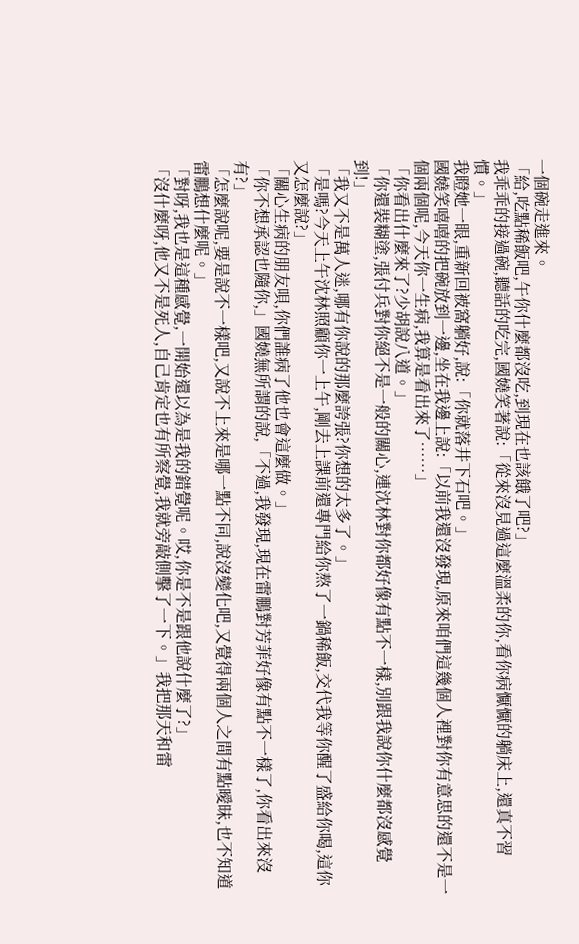一個碗走進來。
「給,吃點稀飯吧,午你什麼都沒吃,到現在也該餓了吧?」
我乖乖的接過碗,聽話的吃完,國嬈笑著說:「從來沒見過這麼溫柔的你,看你病懨懨的躺床上,還真不習慣。」
我瞪她一眼,重新回被窩躺好,說:「你就落井下石吧。」
國嬈笑嘻嘻的把碗放到一邊,坐在我邊上說:「以前我還沒發現,原來咱們這幾個人裡對你有意思的還不是一個兩個呢,今天你一生病,我算是看出來了……」
「你看出什麼來了?少胡說八道。」
「你還裝糊塗,張付兵對你絕不是一般的關心,連沈林對你都好像有點不一樣,別跟我說你什麼都沒感覺到!」
「我又不是萬人迷,哪有你說的那麼誇張?你想的太多了。」
「是嗎?今天上午沈林照顧你一上午,剛去上課前還專門給你熬了一鍋稀飯,交代我等你醒了盛給你喝,這你又怎麼說?」
「關心生病的朋友唄,你們誰病了他也會這麼做。」
「你不想承認也隨你,」國嬈無所謂的說,「不過,我發現,現在雷鵬對芳菲好像有點不一樣了,你看出來沒有?」
「怎麼說呢,要是說不一樣吧,又說不上來是哪一點不同,說沒變化吧,又覺得兩個人之間有點曖昧,也不知道雷鵬想什麼呢。」
「對呀,我也是這種感覺,一開始還以為是我的錯覺呢。哎,你是不是跟他說什麼了?」
「沒什麼呀,他又不是死人,自己肯定也有所察覺,我就旁敲側擊了一下。」我把那天和雷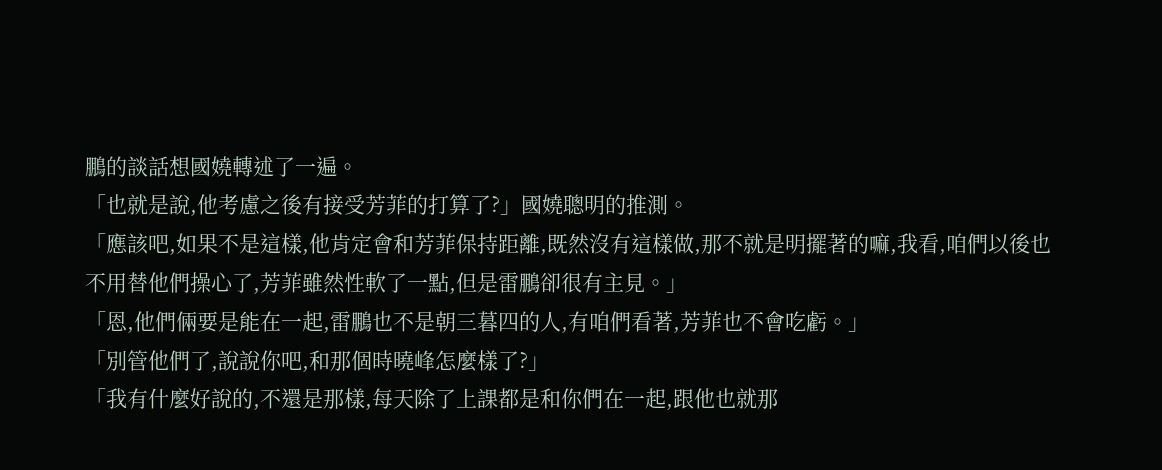鵬的談話想國嬈轉述了一遍。
「也就是說,他考慮之後有接受芳菲的打算了?」國嬈聰明的推測。
「應該吧,如果不是這樣,他肯定會和芳菲保持距離,既然沒有這樣做,那不就是明擺著的嘛,我看,咱們以後也不用替他們操心了,芳菲雖然性軟了一點,但是雷鵬卻很有主見。」
「恩,他們倆要是能在一起,雷鵬也不是朝三暮四的人,有咱們看著,芳菲也不會吃虧。」
「別管他們了,說說你吧,和那個時曉峰怎麼樣了?」
「我有什麼好說的,不還是那樣,每天除了上課都是和你們在一起,跟他也就那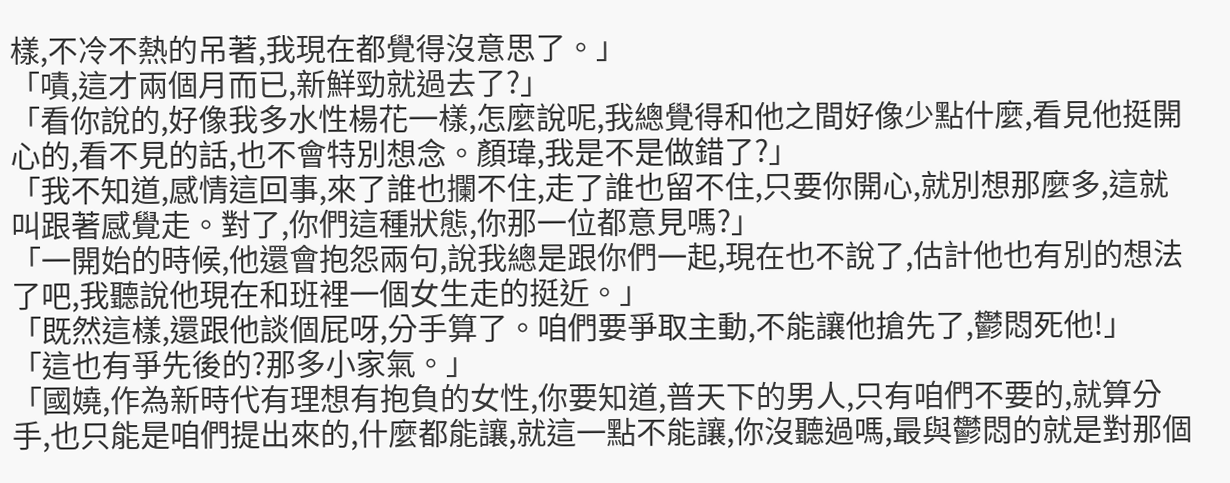樣,不冷不熱的吊著,我現在都覺得沒意思了。」
「嘖,這才兩個月而已,新鮮勁就過去了?」
「看你說的,好像我多水性楊花一樣,怎麼說呢,我總覺得和他之間好像少點什麼,看見他挺開心的,看不見的話,也不會特別想念。顏瑋,我是不是做錯了?」
「我不知道,感情這回事,來了誰也攔不住,走了誰也留不住,只要你開心,就別想那麼多,這就叫跟著感覺走。對了,你們這種狀態,你那一位都意見嗎?」
「一開始的時候,他還會抱怨兩句,說我總是跟你們一起,現在也不說了,估計他也有別的想法了吧,我聽說他現在和班裡一個女生走的挺近。」
「既然這樣,還跟他談個屁呀,分手算了。咱們要爭取主動,不能讓他搶先了,鬱悶死他!」
「這也有爭先後的?那多小家氣。」
「國嬈,作為新時代有理想有抱負的女性,你要知道,普天下的男人,只有咱們不要的,就算分手,也只能是咱們提出來的,什麼都能讓,就這一點不能讓,你沒聽過嗎,最與鬱悶的就是對那個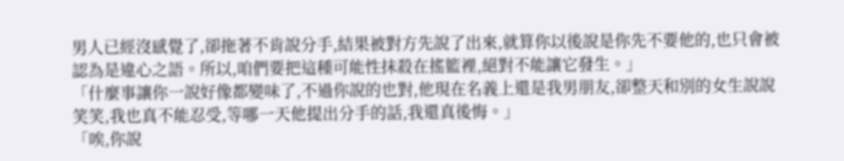男人已經沒感覺了,卻拖著不肯說分手,結果被對方先說了出來,就算你以後說是你先不要他的,也只會被認為是違心之語。所以,咱們要把這種可能性抹殺在搖籃裡,絕對不能讓它發生。」
「什麼事讓你一說好像都變味了,不過你說的也對,他現在名義上還是我男朋友,卻整天和別的女生說說笑笑,我也真不能忍受,等哪一天他提出分手的話,我還真後悔。」
「唉,你說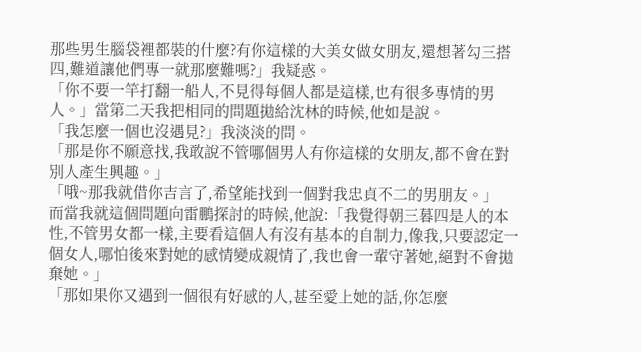那些男生腦袋裡都裝的什麼?有你這樣的大美女做女朋友,還想著勾三搭四,難道讓他們專一就那麼難嗎?」我疑惑。
「你不要一竿打翻一船人,不見得每個人都是這樣,也有很多專情的男人。」當第二天我把相同的問題拋給沈林的時候,他如是說。
「我怎麼一個也沒遇見?」我淡淡的問。
「那是你不願意找,我敢說不管哪個男人有你這樣的女朋友,都不會在對別人產生興趣。」
「哦~那我就借你吉言了,希望能找到一個對我忠貞不二的男朋友。」
而當我就這個問題向雷鵬探討的時候,他說:「我覺得朝三暮四是人的本性,不管男女都一樣,主要看這個人有沒有基本的自制力,像我,只要認定一個女人,哪怕後來對她的感情變成親情了,我也會一輩守著她,絕對不會拋棄她。」
「那如果你又遇到一個很有好感的人,甚至愛上她的話,你怎麼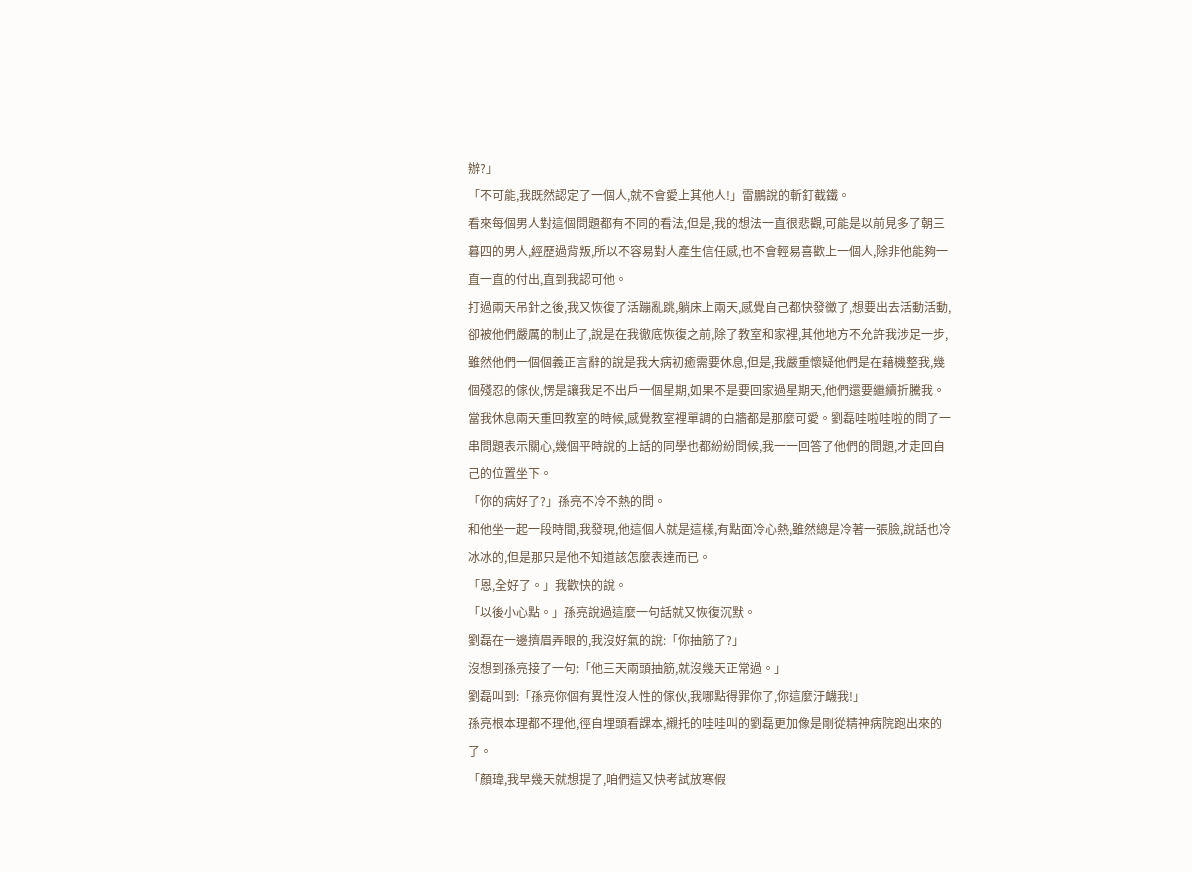辦?」
「不可能,我既然認定了一個人,就不會愛上其他人!」雷鵬說的斬釘截鐵。
看來每個男人對這個問題都有不同的看法,但是,我的想法一直很悲觀,可能是以前見多了朝三暮四的男人,經歷過背叛,所以不容易對人產生信任感,也不會輕易喜歡上一個人,除非他能夠一直一直的付出,直到我認可他。
打過兩天吊針之後,我又恢復了活蹦亂跳,躺床上兩天,感覺自己都快發黴了,想要出去活動活動,卻被他們嚴厲的制止了,說是在我徹底恢復之前,除了教室和家裡,其他地方不允許我涉足一步,雖然他們一個個義正言辭的說是我大病初癒需要休息,但是,我嚴重懷疑他們是在藉機整我,幾個殘忍的傢伙,愣是讓我足不出戶一個星期,如果不是要回家過星期天,他們還要繼續折騰我。
當我休息兩天重回教室的時候,感覺教室裡單調的白牆都是那麼可愛。劉磊哇啦哇啦的問了一串問題表示關心,幾個平時說的上話的同學也都紛紛問候,我一一回答了他們的問題,才走回自己的位置坐下。
「你的病好了?」孫亮不冷不熱的問。
和他坐一起一段時間,我發現,他這個人就是這樣,有點面冷心熱,雖然總是冷著一張臉,說話也冷冰冰的,但是那只是他不知道該怎麼表達而已。
「恩,全好了。」我歡快的說。
「以後小心點。」孫亮說過這麼一句話就又恢復沉默。
劉磊在一邊擠眉弄眼的,我沒好氣的說:「你抽筋了?」
沒想到孫亮接了一句:「他三天兩頭抽筋,就沒幾天正常過。」
劉磊叫到:「孫亮你個有異性沒人性的傢伙,我哪點得罪你了,你這麼汙衊我!」
孫亮根本理都不理他,徑自埋頭看課本,襯托的哇哇叫的劉磊更加像是剛從精神病院跑出來的了。
「顏瑋,我早幾天就想提了,咱們這又快考試放寒假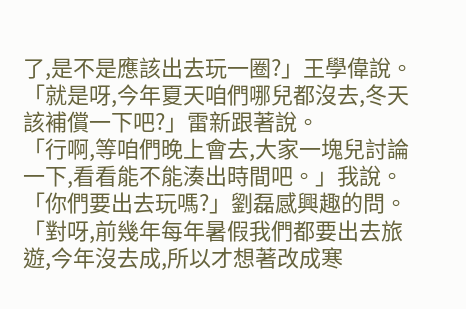了,是不是應該出去玩一圈?」王學偉說。
「就是呀,今年夏天咱們哪兒都沒去,冬天該補償一下吧?」雷新跟著說。
「行啊,等咱們晚上會去,大家一塊兒討論一下,看看能不能湊出時間吧。」我說。
「你們要出去玩嗎?」劉磊感興趣的問。
「對呀,前幾年每年暑假我們都要出去旅遊,今年沒去成,所以才想著改成寒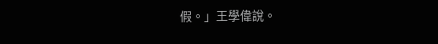假。」王學偉說。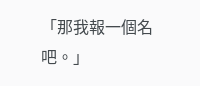「那我報一個名吧。」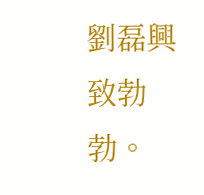劉磊興致勃勃。